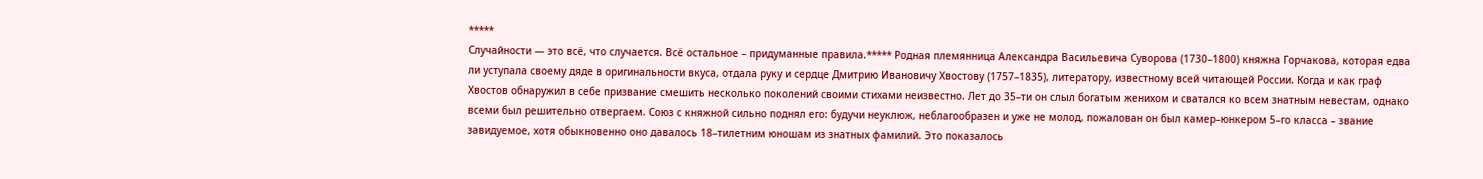*****
Случайности — это всё, что случается. Всё остальное – придуманные правила.***** Родная племянница Александра Васильевича Суворова (1730–1800) княжна Горчакова, которая едва ли уступала своему дяде в оригинальности вкуса, отдала руку и сердце Дмитрию Ивановичу Хвостову (1757–1835), литератору, известному всей читающей России. Когда и как граф Хвостов обнаружил в себе призвание смешить несколько поколений своими стихами неизвестно. Лет до 35–ти он слыл богатым женихом и сватался ко всем знатным невестам, однако всеми был решительно отвергаем. Союз с княжной сильно поднял его: будучи неуклюж, неблагообразен и уже не молод, пожалован он был камер–юнкером 5–го класса – звание завидуемое, хотя обыкновенно оно давалось 18–тилетним юношам из знатных фамилий. Это показалось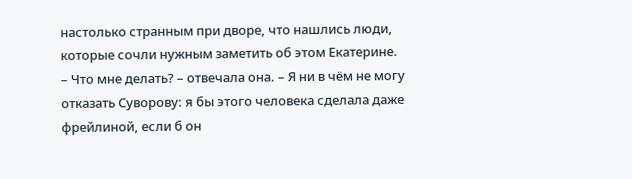настолько странным при дворе, что нашлись люди, которые сочли нужным заметить об этом Екатерине.
– Что мне делать? – отвечала она. – Я ни в чём не могу отказать Суворову: я бы этого человека сделала даже фрейлиной, если б он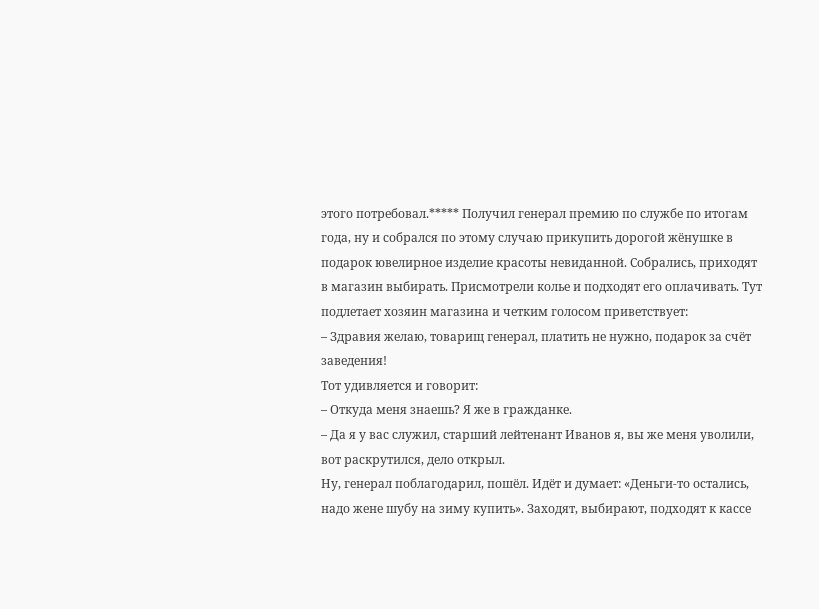этого потребовал.***** Получил генерал премию по службе по итогам года, ну и собрался по этому случаю прикупить дорогой жёнушке в подарок ювелирное изделие красоты невиданной. Собрались, приходят в магазин выбирать. Присмотрели колье и подходят его оплачивать. Тут подлетает хозяин магазина и четким голосом приветствует:
– Здравия желаю, товарищ генерал, платить не нужно, подарок за счёт заведения!
Тот удивляется и говорит:
– Откуда меня знаешь? Я же в гражданке.
– Да я у вас служил, старший лейтенант Иванов я, вы же меня уволили, вот раскрутился, дело открыл.
Ну, генерал поблагодарил, пошёл. Идёт и думает: «Деньги-то остались, надо жене шубу на зиму купить». Заходят, выбирают, подходят к кассе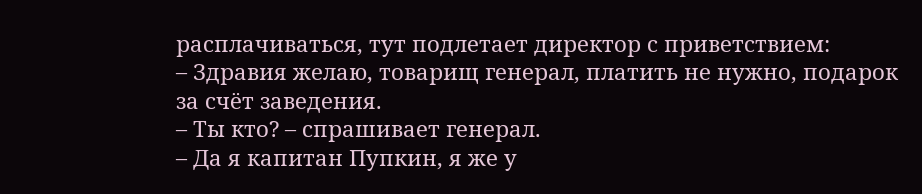расплачиваться, тут подлетает директор с приветствием:
– Здравия желаю, товарищ генерал, платить не нужно, подарок за счёт заведения.
– Ты кто? – спрашивает генерал.
– Да я капитан Пупкин, я же у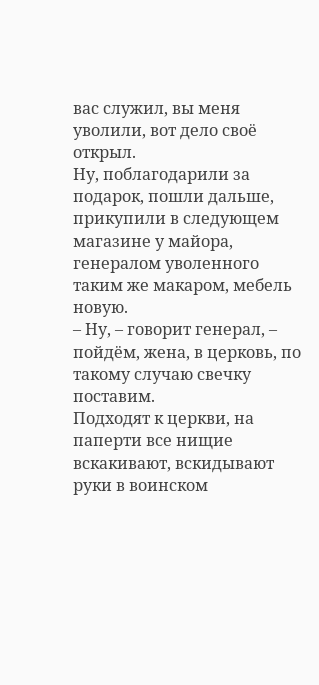вас служил, вы меня уволили, вот дело своё открыл.
Ну, поблагодарили за подарок, пошли дальше, прикупили в следующем магазине у майора, генералом уволенного таким же макаром, мебель новую.
– Ну, – говорит генерал, – пойдём, жена, в церковь, по такому случаю свечку поставим.
Подходят к церкви, на паперти все нищие вскакивают, вскидывают руки в воинском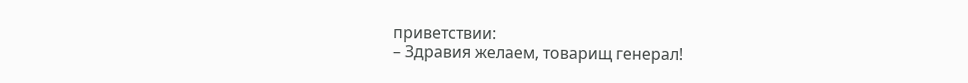приветствии:
– Здравия желаем, товарищ генерал!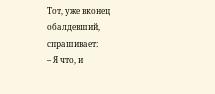Тот, уже вконец обалдевший, спрашивает:
– Я что, и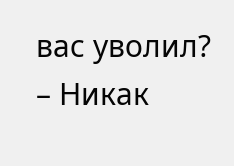вас уволил?
– Никак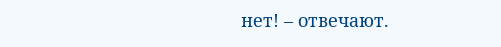нет! – отвечают.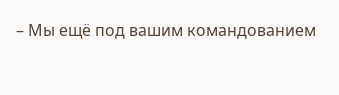– Мы ещё под вашим командованием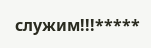служим!!!*****